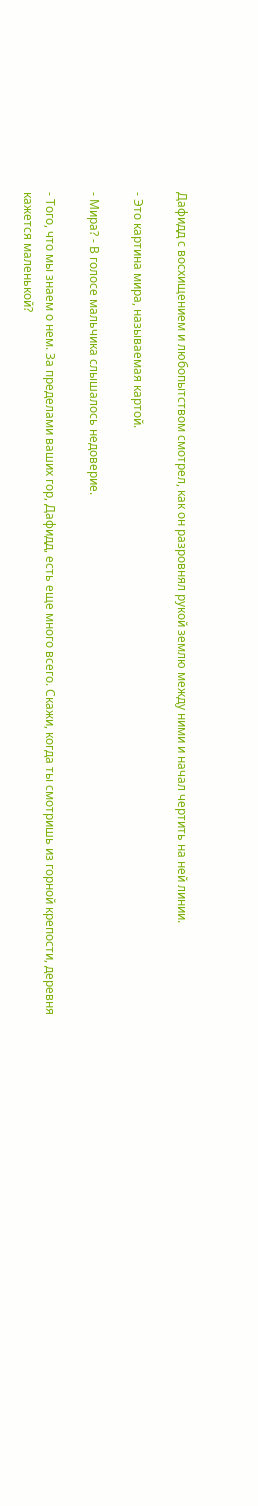Дафидд с восхищением и любопытством смотрел, как он разровнял рукой землю между ними и начал чертить на ней линии.

- Это картина мира, называемая картой.

- Мира? - В голосе мальчика слышалось недоверие.

- Того, что мы знаем о нем. За пределами ваших гор, Дафидд, есть еще много всего. Скажи, когда ты смотришь из горной крепости, деревня кажется маленькой?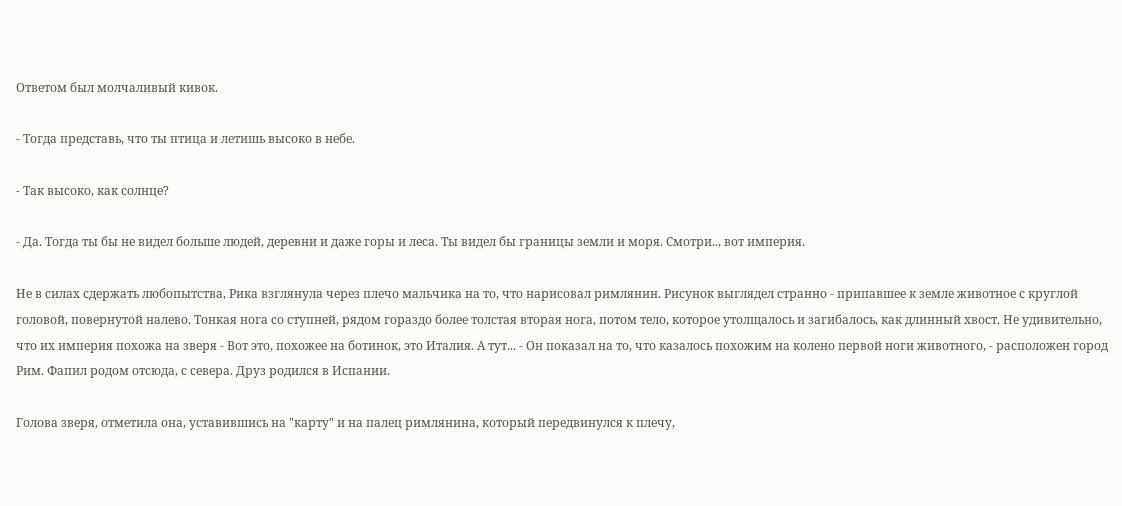Ответом был молчаливый кивок.

- Тогда представь, что ты птица и летишь высоко в небе.

- Так высоко, как солнце?

- Да. Тогда ты бы не видел больше людей, деревни и даже горы и леса. Ты видел бы границы земли и моря. Смотри.., вот империя.

Не в силах сдержать любопытства, Рика взглянула через плечо мальчика на то, что нарисовал римлянин. Рисунок выглядел странно - припавшее к земле животное с круглой головой, повернутой налево. Тонкая нога со ступней, рядом гораздо более толстая вторая нога, потом тело, которое утолщалось и загибалось, как длинный хвост. Не удивительно, что их империя похожа на зверя - Вот это, похожее на ботинок, это Италия. А тут... - Он показал на то, что казалось похожим на колено первой ноги животного, - расположен город Рим. Фапил родом отсюда, с севера. Друз родился в Испании.

Голова зверя, отметила она, уставившись на "карту" и на палец римлянина, который передвинулся к плечу,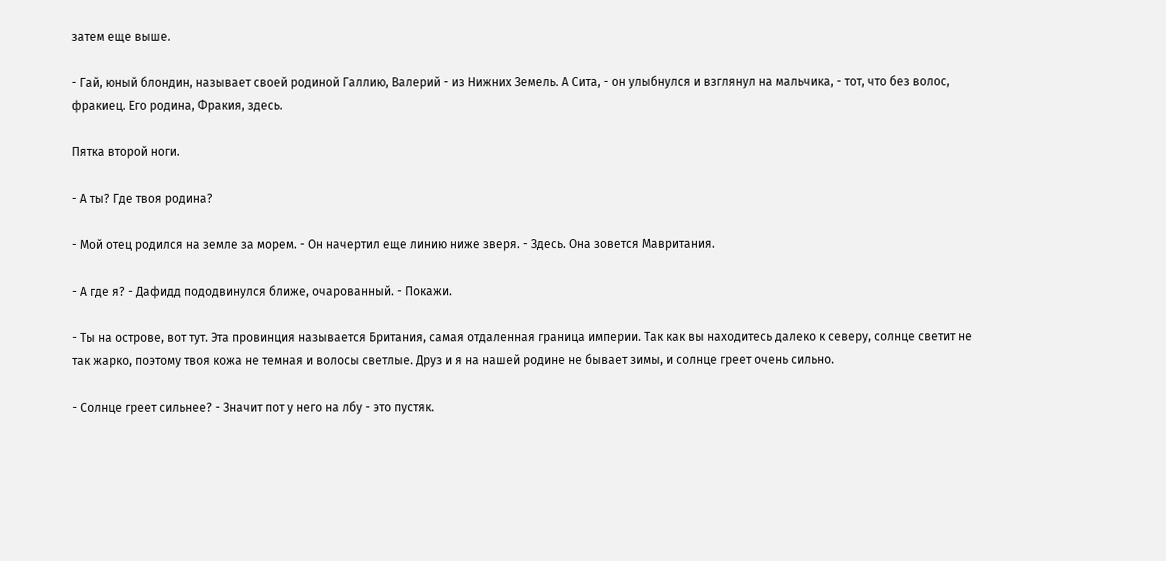затем еще выше.

- Гай, юный блондин, называет своей родиной Галлию, Валерий - из Нижних Земель. А Сита, - он улыбнулся и взглянул на мальчика, - тот, что без волос, фракиец. Его родина, Фракия, здесь.

Пятка второй ноги.

- А ты? Где твоя родина?

- Мой отец родился на земле за морем. - Он начертил еще линию ниже зверя. - Здесь. Она зовется Мавритания.

- А где я? - Дафидд пододвинулся ближе, очарованный. - Покажи.

- Ты на острове, вот тут. Эта провинция называется Британия, самая отдаленная граница империи. Так как вы находитесь далеко к северу, солнце светит не так жарко, поэтому твоя кожа не темная и волосы светлые. Друз и я на нашей родине не бывает зимы, и солнце греет очень сильно.

- Солнце греет сильнее? - Значит пот у него на лбу - это пустяк.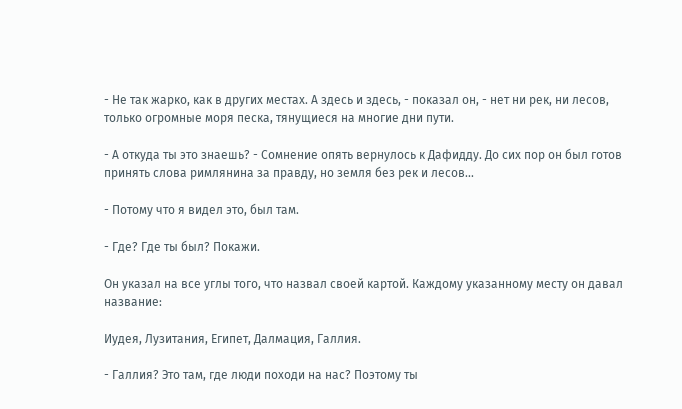- Не так жарко, как в других местах. А здесь и здесь, - показал он, - нет ни рек, ни лесов, только огромные моря песка, тянущиеся на многие дни пути.

- А откуда ты это знаешь? - Сомнение опять вернулось к Дафидду. До сих пор он был готов принять слова римлянина за правду, но земля без рек и лесов...

- Потому что я видел это, был там.

- Где? Где ты был? Покажи.

Он указал на все углы того, что назвал своей картой. Каждому указанному месту он давал название:

Иудея, Лузитания, Египет, Далмация, Галлия.

- Галлия? Это там, где люди походи на нас? Поэтому ты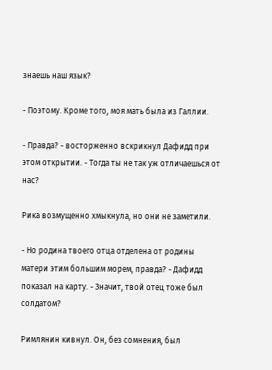знаешь наш язык?

- Поэтому. Кроме того, моя мать была из Галлии.

- Правда? - восторженно вскрикнул Дафидд при этом открытии. - Тогда ты не так уж отличаешься от нас?

Рика возмущенно хмыкнула, но они не заметили.

- Но родина твоего отца отделена от родины матери этим большим морем, правда? - Дафидд показал на карту. - Значит, твой отец тоже был солдатом?

Римлянин кивнул. Он, без сомнения, был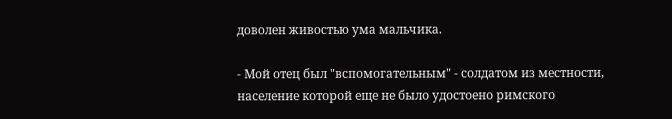доволен живостью ума мальчика.

- Мой отец был "вспомогательным" - солдатом из местности, население которой еще не было удостоено римского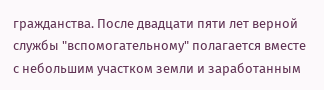гражданства. После двадцати пяти лет верной службы "вспомогательному" полагается вместе с небольшим участком земли и заработанным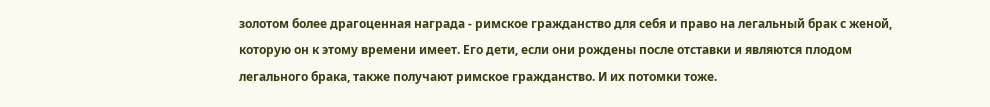золотом более драгоценная награда - римское гражданство для себя и право на легальный брак с женой, которую он к этому времени имеет. Его дети, если они рождены после отставки и являются плодом легального брака, также получают римское гражданство. И их потомки тоже.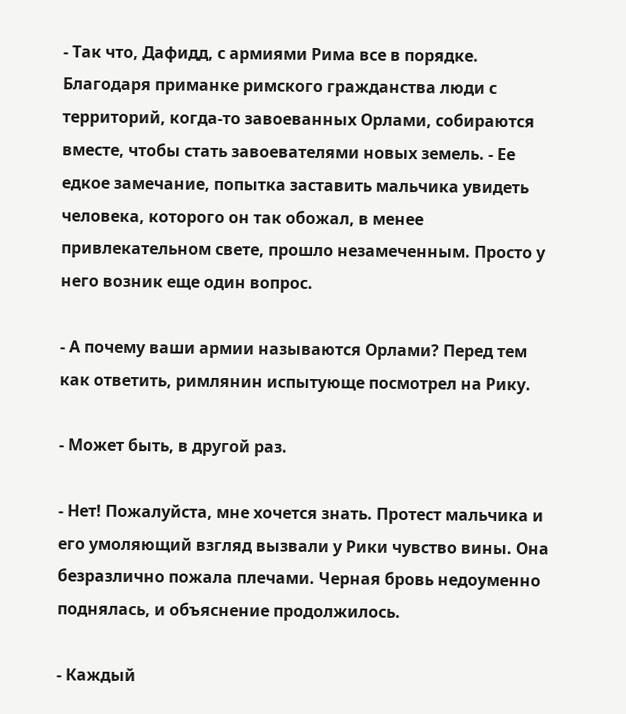- Так что, Дафидд, с армиями Рима все в порядке. Благодаря приманке римского гражданства люди с территорий, когда-то завоеванных Орлами, собираются вместе, чтобы стать завоевателями новых земель. - Ее едкое замечание, попытка заставить мальчика увидеть человека, которого он так обожал, в менее привлекательном свете, прошло незамеченным. Просто у него возник еще один вопрос.

- А почему ваши армии называются Орлами? Перед тем как ответить, римлянин испытующе посмотрел на Рику.

- Может быть, в другой раз.

- Нет! Пожалуйста, мне хочется знать. Протест мальчика и его умоляющий взгляд вызвали у Рики чувство вины. Она безразлично пожала плечами. Черная бровь недоуменно поднялась, и объяснение продолжилось.

- Каждый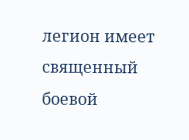легион имеет священный боевой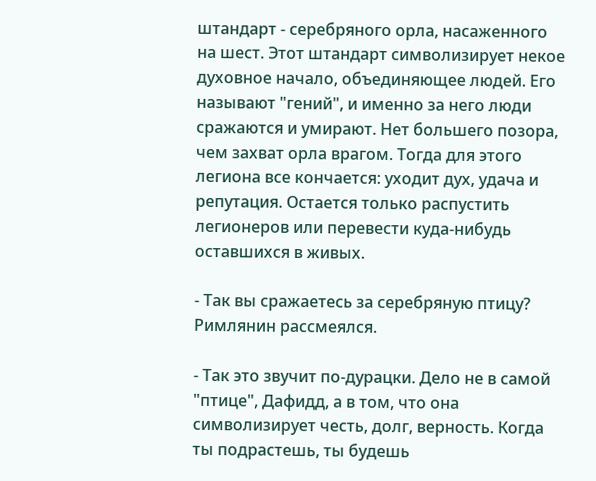штандарт - серебряного орла, насаженного на шест. Этот штандарт символизирует некое духовное начало, объединяющее людей. Его называют "гений", и именно за него люди сражаются и умирают. Нет большего позора, чем захват орла врагом. Тогда для этого легиона все кончается: уходит дух, удача и репутация. Остается только распустить легионеров или перевести куда-нибудь оставшихся в живых.

- Так вы сражаетесь за серебряную птицу? Римлянин рассмеялся.

- Так это звучит по-дурацки. Дело не в самой "птице", Дафидд, а в том, что она символизирует честь, долг, верность. Когда ты подрастешь, ты будешь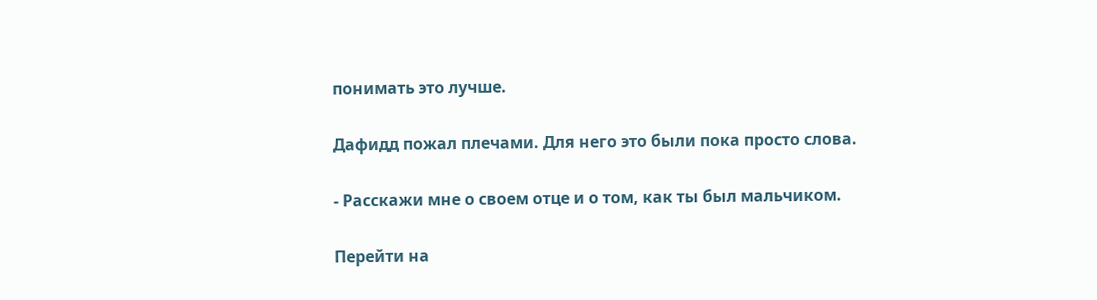понимать это лучше.

Дафидд пожал плечами. Для него это были пока просто слова.

- Расскажи мне о своем отце и о том, как ты был мальчиком.

Перейти на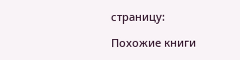страницу:

Похожие книги